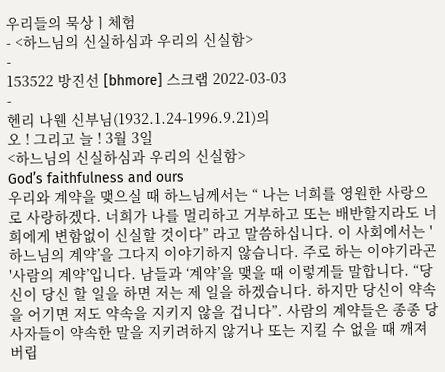우리들의 묵상ㅣ체험
- <하느님의 신실하심과 우리의 신실함>
-
153522 방진선 [bhmore] 스크랩 2022-03-03
-
헨리 나웬 신부님(1932.1.24-1996.9.21)의
오 ! 그리고 늘 ! 3월 3일
<하느님의 신실하심과 우리의 신실함>
God’s faithfulness and ours
우리와 계약을 맺으실 때 하느님께서는 “ 나는 너희를 영원한 사랑으로 사랑하겠다. 너희가 나를 멀리하고 거부하고 또는 배반할지라도 너희에게 변함없이 신실할 것이다” 라고 말씀하십니다. 이 사회에서는 '하느님의 계약’을 그다지 이야기하지 않습니다. 주로 하는 이야기라곤 '사람의 계약’입니다. 남들과 ‘계약’을 맺을 때 이렇게들 말합니다. “당신이 당신 할 일을 하면 저는 제 일을 하겠습니다. 하지만 당신이 약속을 어기면 저도 약속을 지키지 않을 겁니다”. 사람의 계약들은 종종 당사자들이 약속한 말을 지키려하지 않거나 또는 지킬 수 없을 때 깨져버립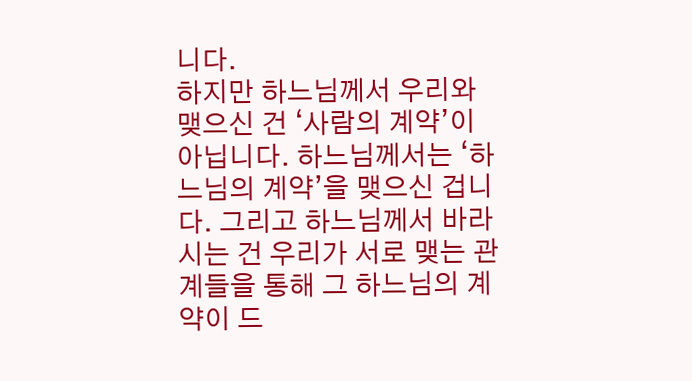니다.
하지만 하느님께서 우리와 맺으신 건 ‘사람의 계약’이 아닙니다. 하느님께서는 ‘하느님의 계약’을 맺으신 겁니다. 그리고 하느님께서 바라시는 건 우리가 서로 맺는 관계들을 통해 그 하느님의 계약이 드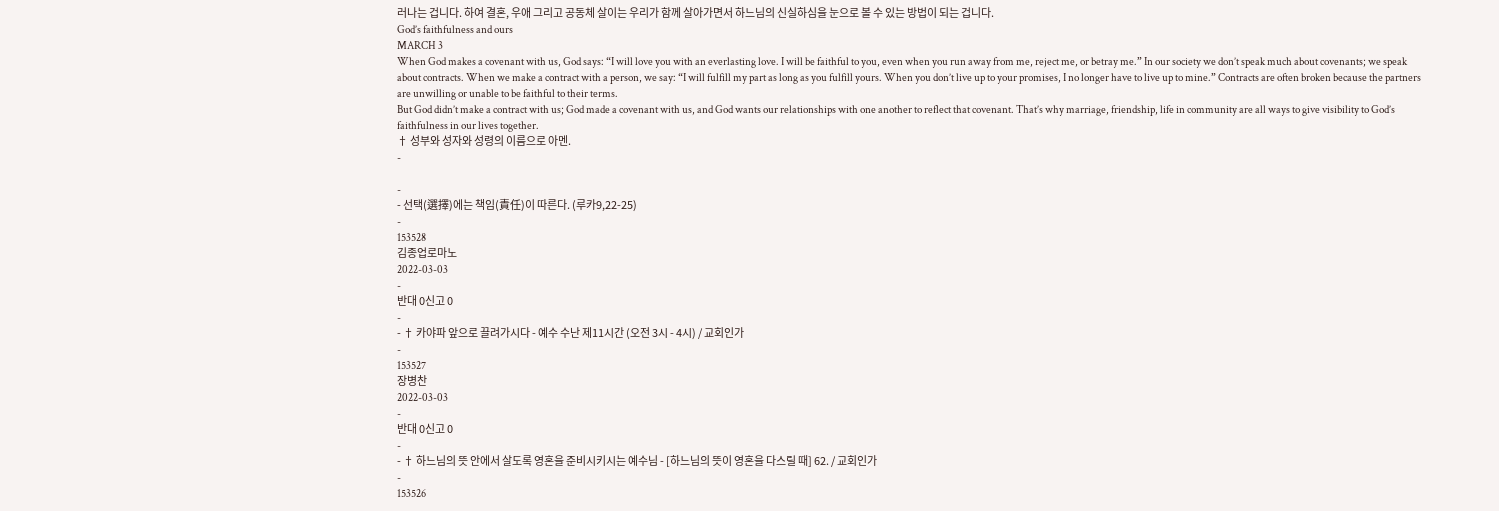러나는 겁니다. 하여 결혼, 우애 그리고 공동체 살이는 우리가 함께 살아가면서 하느님의 신실하심을 눈으로 볼 수 있는 방법이 되는 겁니다.
God’s faithfulness and ours
MARCH 3
When God makes a covenant with us, God says: “I will love you with an everlasting love. I will be faithful to you, even when you run away from me, reject me, or betray me.” In our society we don’t speak much about covenants; we speak about contracts. When we make a contract with a person, we say: “I will fulfill my part as long as you fulfill yours. When you don’t live up to your promises, I no longer have to live up to mine.” Contracts are often broken because the partners are unwilling or unable to be faithful to their terms.
But God didn’t make a contract with us; God made a covenant with us, and God wants our relationships with one another to reflect that covenant. That’s why marriage, friendship, life in community are all ways to give visibility to God’s faithfulness in our lives together.
† 성부와 성자와 성령의 이름으로 아멘.
-

-
- 선택(選擇)에는 책임(責任)이 따른다. (루카9,22-25)
-
153528
김종업로마노
2022-03-03
-
반대 0신고 0
-
- † 카야파 앞으로 끌려가시다 - 예수 수난 제11시간 (오전 3시 - 4시) / 교회인가
-
153527
장병찬
2022-03-03
-
반대 0신고 0
-
- † 하느님의 뜻 안에서 살도록 영혼을 준비시키시는 예수님 - [하느님의 뜻이 영혼을 다스릴 때] 62. / 교회인가
-
153526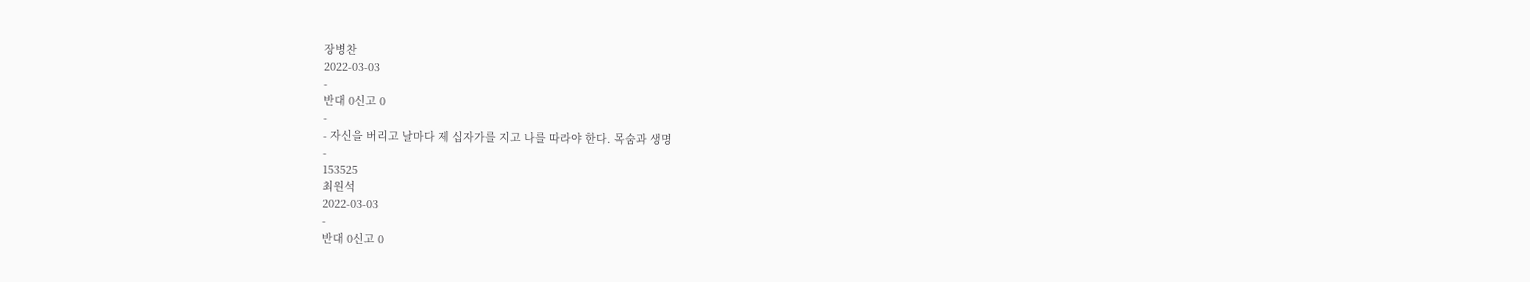장병찬
2022-03-03
-
반대 0신고 0
-
- 자신을 버리고 날마다 제 십자가를 지고 나를 따라야 한다. 목숨과 생명
-
153525
최원석
2022-03-03
-
반대 0신고 0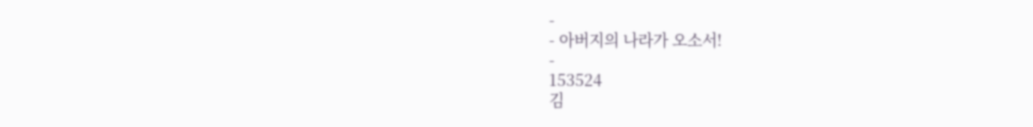-
- 아버지의 나라가 오소서!
-
153524
김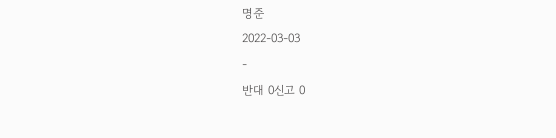명준
2022-03-03
-
반대 0신고 0